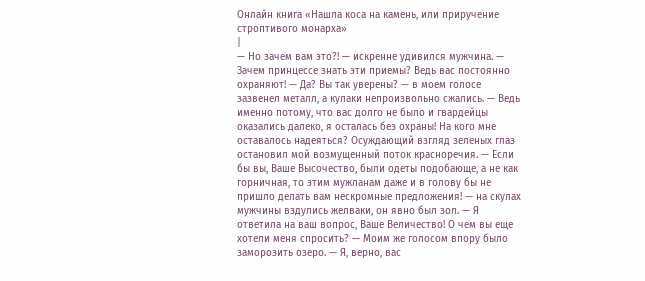Онлайн книга «Нашла коса на камень, или приручение строптивого монарха»
|
— Но зачем вам это?! — искренне удивился мужчина. — Зачем принцессе знать эти приемы? Ведь вас постоянно охраняют! — Да? Вы так уверены? — в моем голосе зазвенел металл, а кулаки непроизвольно сжались. — Ведь именно потому, что вас долго не было и гвардейцы оказались далеко, я осталась без охраны! На кого мне оставалось надеяться? Осуждающий взгляд зеленых глаз остановил мой возмущенный поток красноречия. — Если бы вы, Ваше Высочество, были одеты подобающе, а не как горничная, то этим мужланам даже и в голову бы не пришло делать вам нескромные предложения! — на скулах мужчины вздулись желваки, он явно был зол. — Я ответила на ваш вопрос, Ваше Величество! О чем вы еще хотели меня спросить? — Моим же голосом впору было заморозить озеро. — Я, верно, вас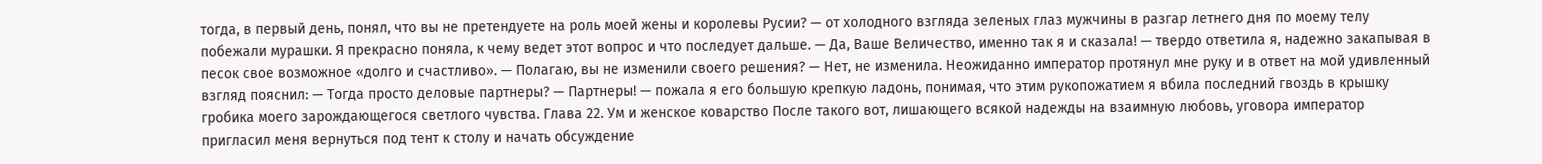тогда, в первый день, понял, что вы не претендуете на роль моей жены и королевы Русии? — от холодного взгляда зеленых глаз мужчины в разгар летнего дня по моему телу побежали мурашки. Я прекрасно поняла, к чему ведет этот вопрос и что последует дальше. — Да, Ваше Величество, именно так я и сказала! — твердо ответила я, надежно закапывая в песок свое возможное «долго и счастливо». — Полагаю, вы не изменили своего решения? — Нет, не изменила. Неожиданно император протянул мне руку и в ответ на мой удивленный взгляд пояснил: — Тогда просто деловые партнеры? — Партнеры! — пожала я его большую крепкую ладонь, понимая, что этим рукопожатием я вбила последний гвоздь в крышку гробика моего зарождающегося светлого чувства. Глава 22. Ум и женское коварство После такого вот, лишающего всякой надежды на взаимную любовь, уговора император пригласил меня вернуться под тент к столу и начать обсуждение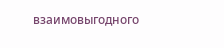взаимовыгодного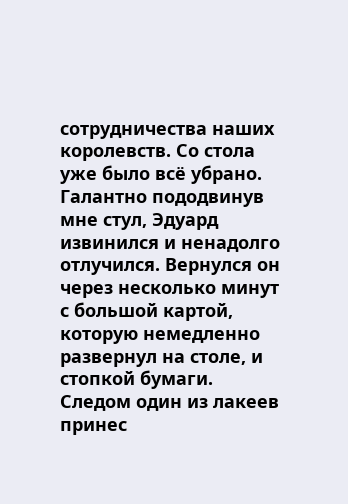сотрудничества наших королевств. Со стола уже было всё убрано. Галантно пододвинув мне стул, Эдуард извинился и ненадолго отлучился. Вернулся он через несколько минут с большой картой, которую немедленно развернул на столе, и стопкой бумаги. Следом один из лакеев принес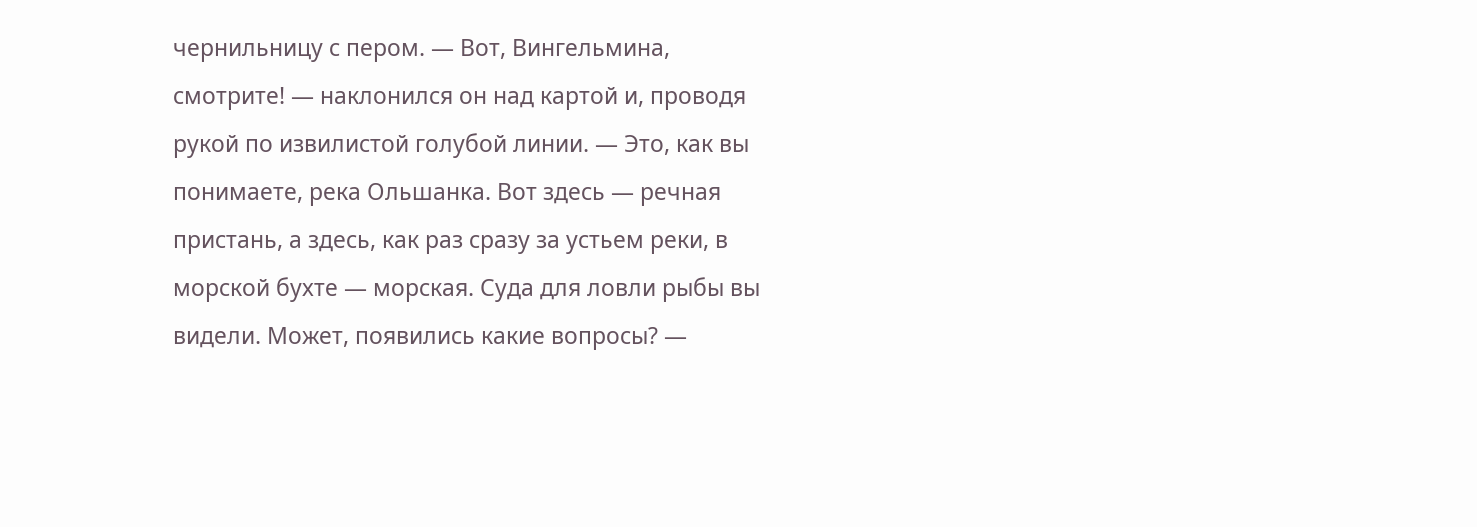чернильницу с пером. — Вот, Вингельмина, смотрите! — наклонился он над картой и, проводя рукой по извилистой голубой линии. — Это, как вы понимаете, река Ольшанка. Вот здесь — речная пристань, а здесь, как раз сразу за устьем реки, в морской бухте — морская. Суда для ловли рыбы вы видели. Может, появились какие вопросы? —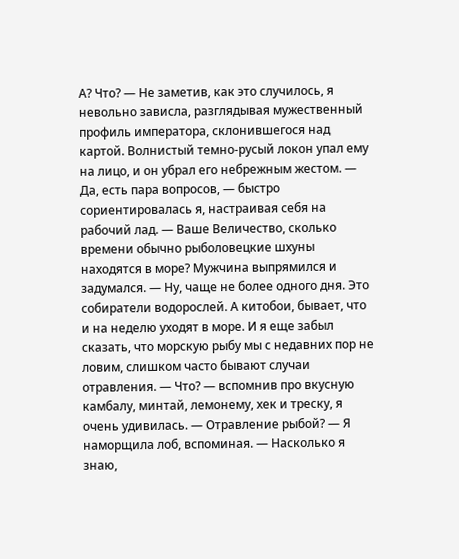А? Что? — Не заметив, как это случилось, я невольно зависла, разглядывая мужественный профиль императора, склонившегося над картой. Волнистый темно-русый локон упал ему на лицо, и он убрал его небрежным жестом. — Да, есть пара вопросов, — быстро сориентировалась я, настраивая себя на рабочий лад. — Ваше Величество, сколько времени обычно рыболовецкие шхуны находятся в море? Мужчина выпрямился и задумался. — Ну, чаще не более одного дня. Это собиратели водорослей. А китобои, бывает, что и на неделю уходят в море. И я еще забыл сказать, что морскую рыбу мы с недавних пор не ловим, слишком часто бывают случаи отравления. — Что? — вспомнив про вкусную камбалу, минтай, лемонему, хек и треску, я очень удивилась. — Отравление рыбой? — Я наморщила лоб, вспоминая. — Насколько я знаю,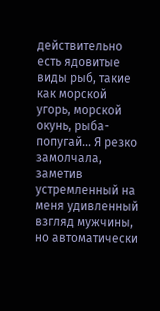действительно есть ядовитые виды рыб, такие как морской угорь, морской окунь, рыба-попугай… Я резко замолчала, заметив устремленный на меня удивленный взгляд мужчины, но автоматически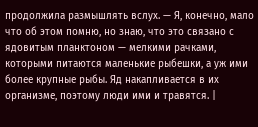продолжила размышлять вслух. — Я, конечно, мало что об этом помню, но знаю, что это связано с ядовитым планктоном — мелкими рачками, которыми питаются маленькие рыбешки, а уж ими более крупные рыбы. Яд накапливается в их организме, поэтому люди ими и травятся. |